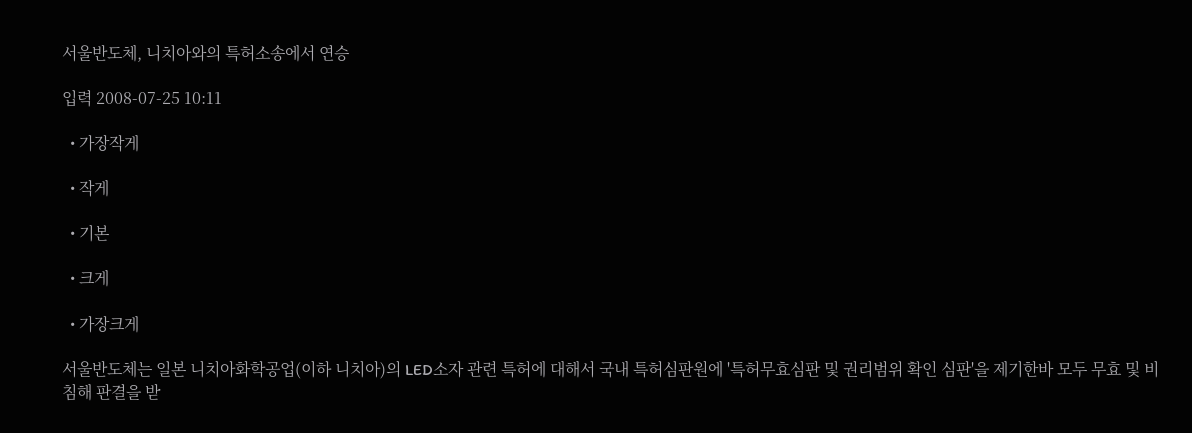서울반도체, 니치아와의 특허소송에서 연승

입력 2008-07-25 10:11

  • 가장작게

  • 작게

  • 기본

  • 크게

  • 가장크게

서울반도체는 일본 니치아화학공업(이하 니치아)의 LED소자 관련 특허에 대해서 국내 특허심판원에 '특허무효심판 및 권리범위 확인 심판'을 제기한바 모두 무효 및 비침해 판결을 받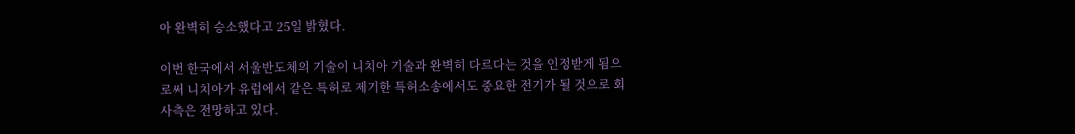아 완벽히 승소했다고 25일 밝혔다.

이번 한국에서 서울반도체의 기술이 니치아 기술과 완벽히 다르다는 것을 인정받게 됨으로써 니치아가 유럽에서 같은 특허로 제기한 특허소송에서도 중요한 전기가 될 것으로 회사측은 전망하고 있다.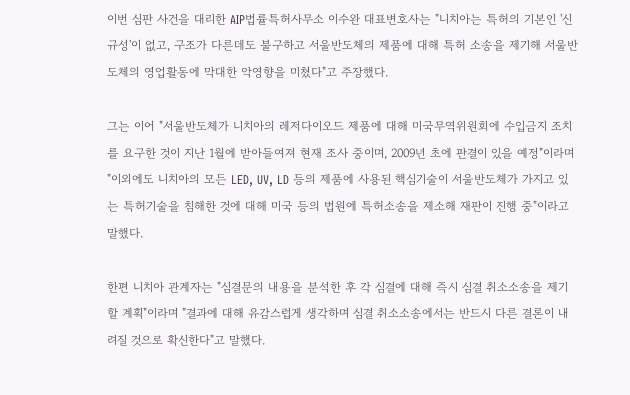이번 심판 사건을 대리한 AIP법률특허사무소 이수완 대표변호사는 "니치아는 특허의 기본인 '신규성'이 없고, 구조가 다른데도 불구하고 서울반도체의 제품에 대해 특허 소송을 제기해 서울반도체의 영업활동에 막대한 악영향을 미쳤다"고 주장했다.

그는 이어 "서울반도체가 니치아의 레저다이오드 제품에 대해 미국무역위원회에 수입금지 조치를 요구한 것이 지난 1월에 받아들여져 현재 조사 중이며, 2009년 초에 판결이 있을 예정"이라며 "이외에도 니치아의 모든 LED, UV, LD 등의 제품에 사용된 핵심기술이 서울반도체가 가지고 있는 특허기술을 침해한 것에 대해 미국 등의 법원에 특허소송을 제소해 재판이 진행 중"이라고 말했다.

한편 니치아 관계자는 "심결문의 내용을 분석한 후 각 심결에 대해 즉시 심결 취소소송을 제기할 계획"이라며 "결과에 대해 유감스럽게 생각하며 심결 취소소송에서는 반드시 다른 결론이 내려질 것으로 확신한다"고 말했다.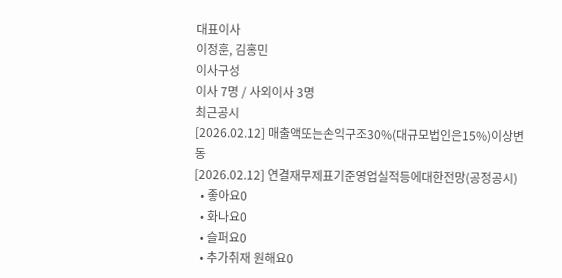대표이사
이정훈, 김홍민
이사구성
이사 7명 / 사외이사 3명
최근공시
[2026.02.12] 매출액또는손익구조30%(대규모법인은15%)이상변동
[2026.02.12] 연결재무제표기준영업실적등에대한전망(공정공시)
  • 좋아요0
  • 화나요0
  • 슬퍼요0
  • 추가취재 원해요0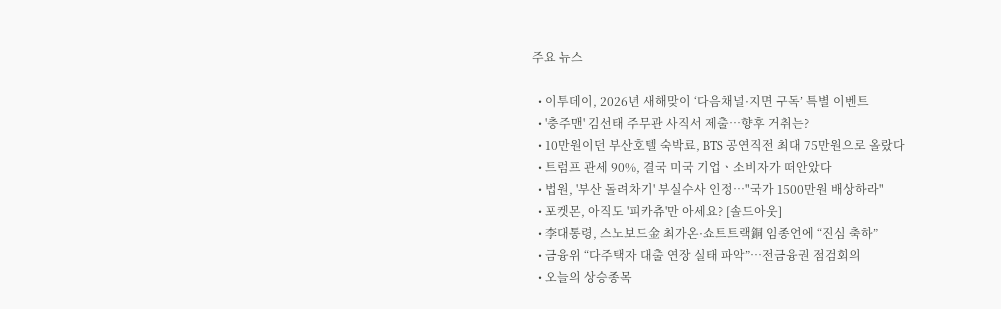주요 뉴스

  • 이투데이, 2026년 새해맞이 ‘다음채널·지면 구독’ 특별 이벤트
  • '충주맨' 김선태 주무관 사직서 제출…향후 거취는?
  • 10만원이던 부산호텔 숙박료, BTS 공연직전 최대 75만원으로 올랐다
  • 트럼프 관세 90%, 결국 미국 기업ㆍ소비자가 떠안았다
  • 법원, '부산 돌려차기' 부실수사 인정…"국가 1500만원 배상하라"
  • 포켓몬, 아직도 '피카츄'만 아세요? [솔드아웃]
  • 李대통령, 스노보드金 최가온·쇼트트랙銅 임종언에 “진심 축하”
  • 금융위 “다주택자 대출 연장 실태 파악”⋯전금융권 점검회의
  • 오늘의 상승종목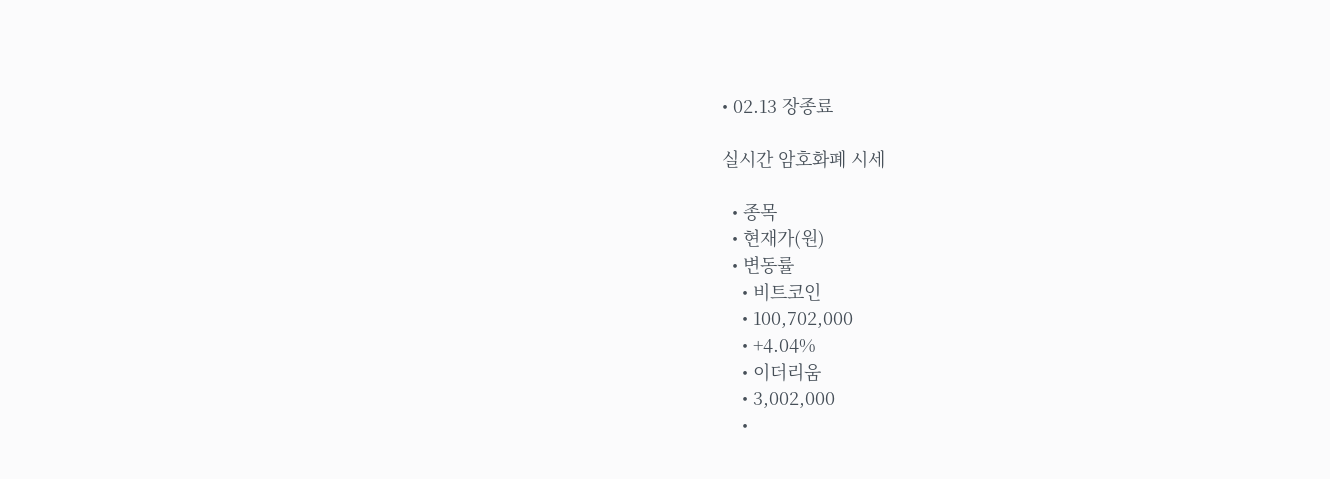• 02.13 장종료

실시간 암호화폐 시세

  • 종목
  • 현재가(원)
  • 변동률
    • 비트코인
    • 100,702,000
    • +4.04%
    • 이더리움
    • 3,002,000
    •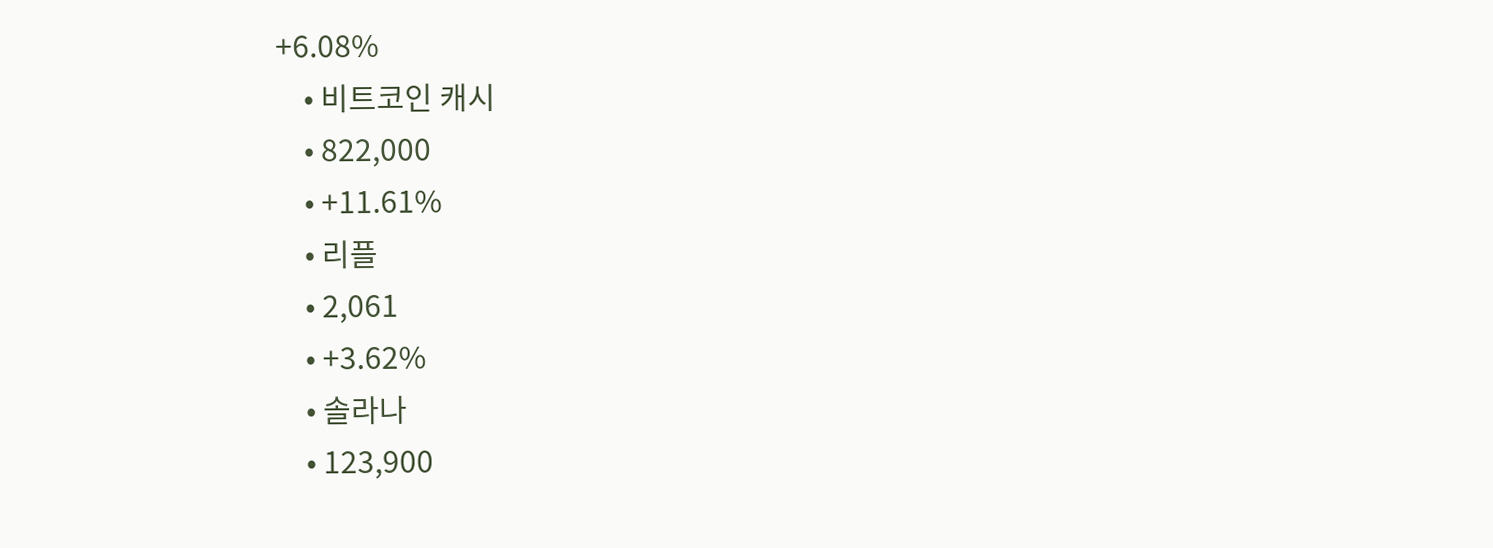+6.08%
    • 비트코인 캐시
    • 822,000
    • +11.61%
    • 리플
    • 2,061
    • +3.62%
    • 솔라나
    • 123,900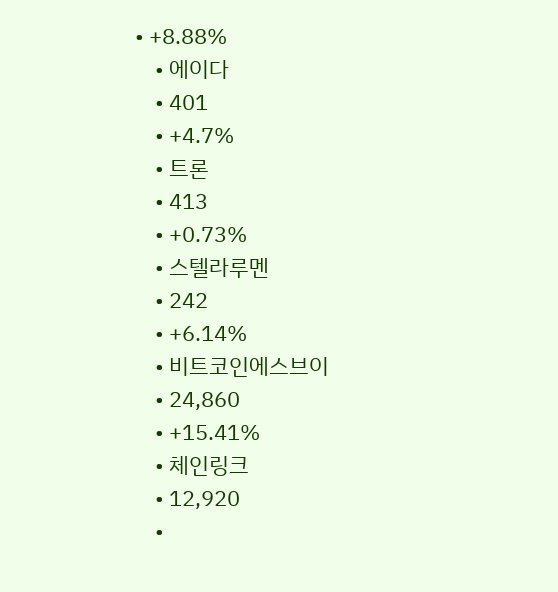• +8.88%
    • 에이다
    • 401
    • +4.7%
    • 트론
    • 413
    • +0.73%
    • 스텔라루멘
    • 242
    • +6.14%
    • 비트코인에스브이
    • 24,860
    • +15.41%
    • 체인링크
    • 12,920
    •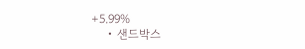+5.99%
    • 샌드박스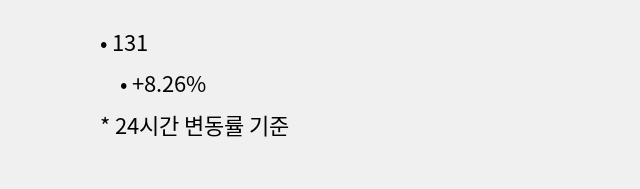• 131
    • +8.26%
* 24시간 변동률 기준